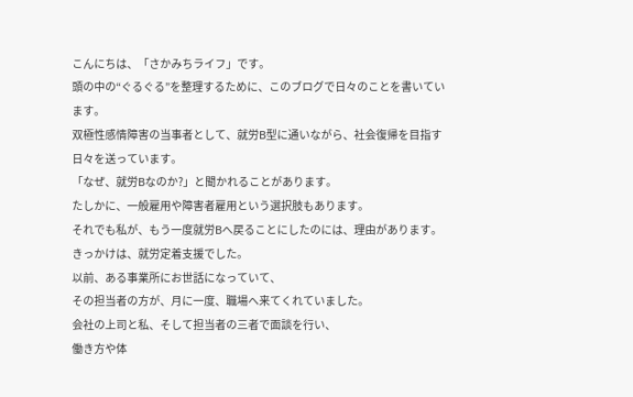こんにちは、「さかみちライフ」です。
頭の中の“ぐるぐる”を整理するために、このブログで日々のことを書いています。
双極性感情障害の当事者として、就労B型に通いながら、社会復帰を目指す日々を送っています。
「なぜ、就労Bなのか?」と聞かれることがあります。
たしかに、一般雇用や障害者雇用という選択肢もあります。
それでも私が、もう一度就労Bへ戻ることにしたのには、理由があります。
きっかけは、就労定着支援でした。
以前、ある事業所にお世話になっていて、
その担当者の方が、月に一度、職場へ来てくれていました。
会社の上司と私、そして担当者の三者で面談を行い、
働き方や体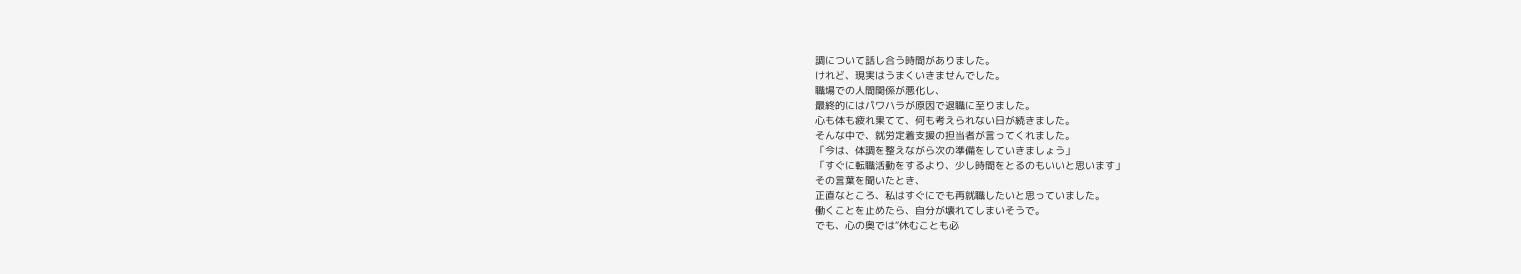調について話し合う時間がありました。
けれど、現実はうまくいきませんでした。
職場での人間関係が悪化し、
最終的にはパワハラが原因で退職に至りました。
心も体も疲れ果てて、何も考えられない日が続きました。
そんな中で、就労定着支援の担当者が言ってくれました。
「今は、体調を整えながら次の準備をしていきましょう」
「すぐに転職活動をするより、少し時間をとるのもいいと思います」
その言葉を聞いたとき、
正直なところ、私はすぐにでも再就職したいと思っていました。
働くことを止めたら、自分が壊れてしまいそうで。
でも、心の奥では“休むことも必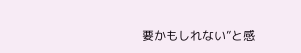要かもしれない”と感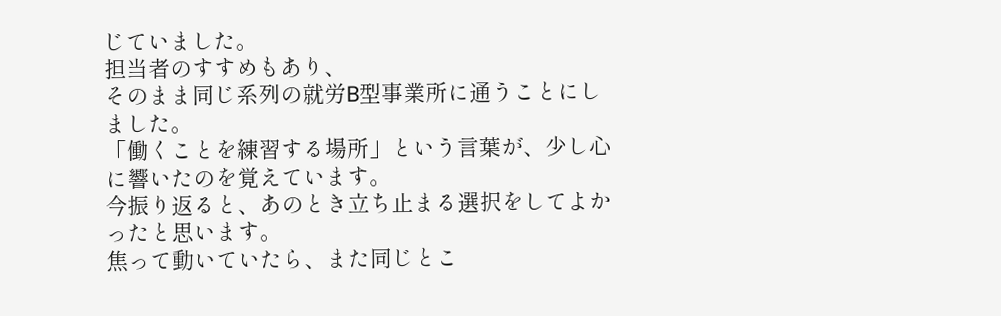じていました。
担当者のすすめもあり、
そのまま同じ系列の就労B型事業所に通うことにしました。
「働くことを練習する場所」という言葉が、少し心に響いたのを覚えています。
今振り返ると、あのとき立ち止まる選択をしてよかったと思います。
焦って動いていたら、また同じとこ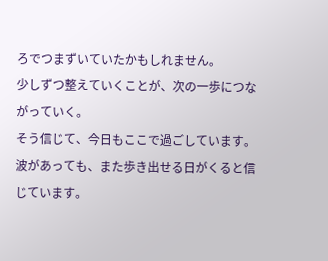ろでつまずいていたかもしれません。
少しずつ整えていくことが、次の一歩につながっていく。
そう信じて、今日もここで過ごしています。
波があっても、また歩き出せる日がくると信じています。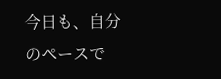今日も、自分のペースで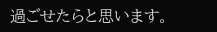過ごせたらと思います。